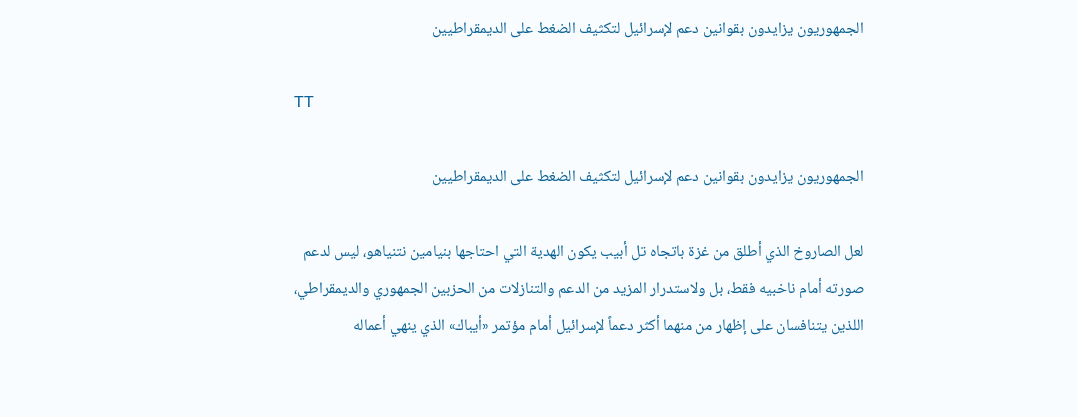الجمهوريون يزايدون بقوانين دعم لإسرائيل لتكثيف الضغط على الديمقراطيين

TT

الجمهوريون يزايدون بقوانين دعم لإسرائيل لتكثيف الضغط على الديمقراطيين

لعل الصاروخ الذي أطلق من غزة باتجاه تل أبيب يكون الهدية التي احتاجها بنيامين نتنياهو، ليس لدعم صورته أمام ناخبيه فقط، بل ولاستدرار المزيد من الدعم والتنازلات من الحزبين الجمهوري والديمقراطي، اللذين يتنافسان على إظهار من منهما أكثر دعماً لإسرائيل أمام مؤتمر «أيباك» الذي ينهي أعماله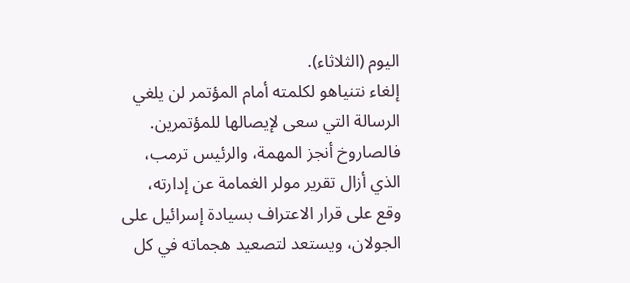اليوم (الثلاثاء).
إلغاء نتنياهو لكلمته أمام المؤتمر لن يلغي الرسالة التي سعى لإيصالها للمؤتمرين. فالصاروخ أنجز المهمة، والرئيس ترمب، الذي أزال تقرير مولر الغمامة عن إدارته، وقع على قرار الاعتراف بسيادة إسرائيل على الجولان، ويستعد لتصعيد هجماته في كل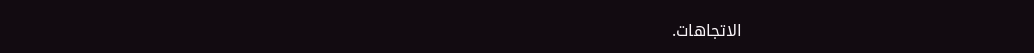الاتجاهات.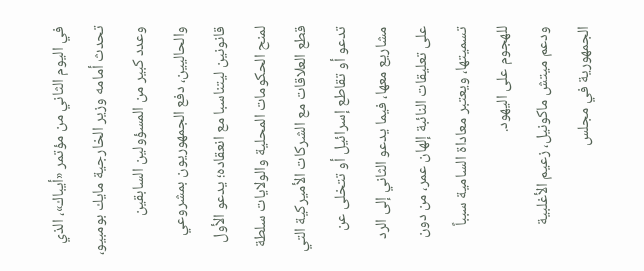في اليوم الثاني من مؤتمر «أيباك»، الذي تحدث أمامه وزير الخارجية مايك بومبيو، وعدد كبير من المسؤولين السابقين والحاليين، دفع الجمهوريون بمشروعي قانونين ليتناسبا مع انعقاده؛ يدعو الأول لمنح الحكومات المحلية والولايات سلطة قطع العلاقات مع الشركات الأميركية التي تدعو أو تقاطع إسرائيل أو تتخلى عن مشاريع معها، فيما يدعو الثاني إلى الرد على تعليقات النائبة إلهان عمر، من دون تسميتها، ويعتبر معاداة السامية سبباً للهجوم على اليهود.
ودعم ميتش ماكونيل، زعيم الأغلبية الجمهورية في مجلس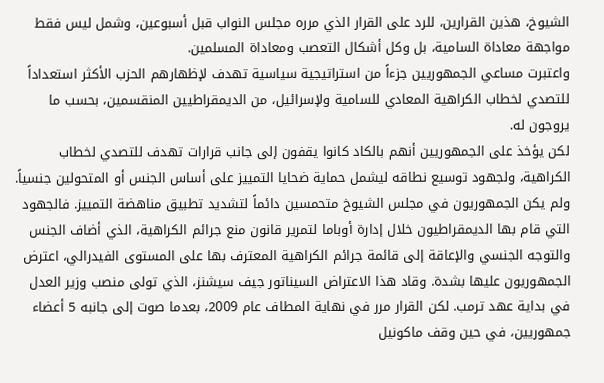الشيوخ، هذين القرارين، للرد على القرار الذي مرره مجلس النواب قبل أسبوعين، وشمل ليس فقط مواجهة معاداة السامية، بل وكل أشكال التعصب ومعاداة المسلمين.
واعتبرت مساعي الجمهوريين جزءاً من استراتيجية سياسية تهدف لإظهارهم الحزب الأكثر استعداداً للتصدي لخطاب الكراهية المعادي للسامية ولإسرائيل، من الديمقراطيين المنقسمين، بحسب ما يروجون له.
لكن يؤخذ على الجمهوريين أنهم بالكاد كانوا يقفون إلى جانب قرارات تهدف للتصدي لخطاب الكراهية، ولجهود توسيع نطاقه ليشمل حماية ضحايا التمييز على أساس الجنس أو المتحولين جنسياً.
ولم يكن الجمهوريون في مجلس الشيوخ متحمسين دائماً لتشديد تطبيق مناهضة التمييز. فالجهود التي قام بها الديمقراطيون خلال إدارة أوباما لتمرير قانون منع جرائم الكراهية، الذي أضاف الجنس والتوجه الجنسي والإعاقة إلى قائمة جرائم الكراهية المعترف بها على المستوى الفيدرالي، اعترض الجمهوريون عليها بشدة. وقاد هذا الاعتراض السيناتور جيف سيشنز، الذي تولى منصب وزير العدل في بداية عهد ترمب. لكن القرار مرر في نهاية المطاف عام 2009، بعدما صوت إلى جانبه 5 أعضاء جمهوريين، في حين وقف ماكونيل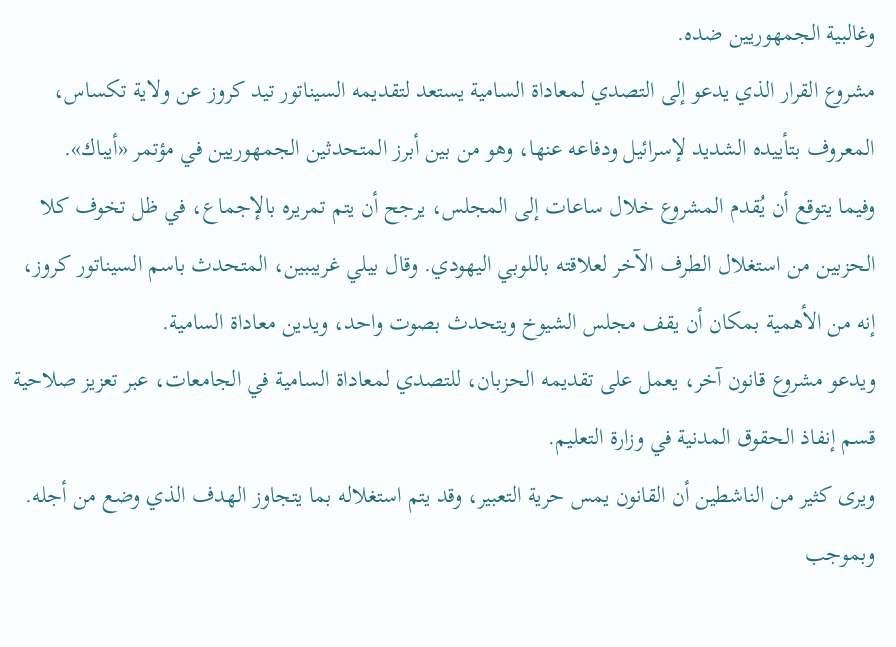وغالبية الجمهوريين ضده.
مشروع القرار الذي يدعو إلى التصدي لمعاداة السامية يستعد لتقديمه السيناتور تيد كروز عن ولاية تكساس، المعروف بتأييده الشديد لإسرائيل ودفاعه عنها، وهو من بين أبرز المتحدثين الجمهوريين في مؤتمر «أيباك».
وفيما يتوقع أن يُقدم المشروع خلال ساعات إلى المجلس، يرجح أن يتم تمريره بالإجماع، في ظل تخوف كلا الحزبين من استغلال الطرف الآخر لعلاقته باللوبي اليهودي. وقال بيلي غريببين، المتحدث باسم السيناتور كروز، إنه من الأهمية بمكان أن يقف مجلس الشيوخ ويتحدث بصوت واحد، ويدين معاداة السامية.
ويدعو مشروع قانون آخر، يعمل على تقديمه الحزبان، للتصدي لمعاداة السامية في الجامعات، عبر تعزيز صلاحية قسم إنفاذ الحقوق المدنية في وزارة التعليم.
ويرى كثير من الناشطين أن القانون يمس حرية التعبير، وقد يتم استغلاله بما يتجاوز الهدف الذي وضع من أجله. وبموجب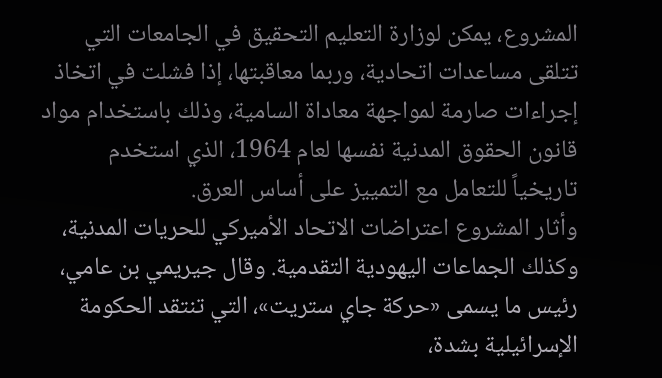المشروع، يمكن لوزارة التعليم التحقيق في الجامعات التي تتلقى مساعدات اتحادية، وربما معاقبتها، إذا فشلت في اتخاذ إجراءات صارمة لمواجهة معاداة السامية، وذلك باستخدام مواد قانون الحقوق المدنية نفسها لعام 1964، الذي استخدم تاريخياً للتعامل مع التمييز على أساس العرق.
وأثار المشروع اعتراضات الاتحاد الأميركي للحريات المدنية، وكذلك الجماعات اليهودية التقدمية. وقال جيريمي بن عامي، رئيس ما يسمى «حركة جاي ستريت»، التي تنتقد الحكومة الإسرائيلية بشدة،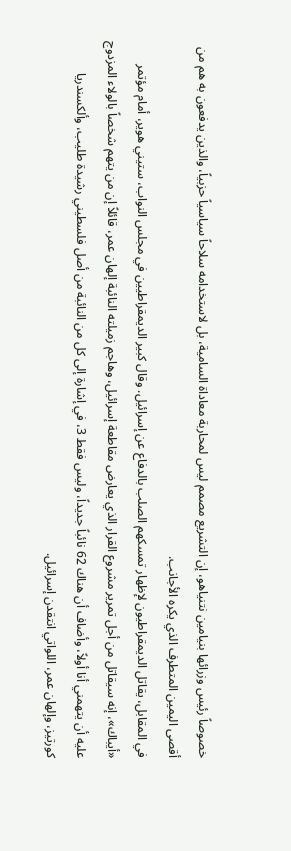خصوصاً رئيس وزرائها بنيامين نتنياهو، إن التشريع مصمم ليس لمحاربة معاداة السامية، بل لاستخدامه سلاحاً سياسياً حزبياً، والذين يدفعون به هم من أقصى اليمين المتطرف الذي يكره الأجانب.
في المقابل، يقاتل الديمقراطيون لإظهار تمسكهم الصلب بالدفاع عن إسرائيل. وقال كبير الديمقراطيين في مجلس النواب، ستيني هوير، أمام مؤتمر «أيباك»، إنه سيقاتل من أجل تمرير مشروع القرار الذي يعارض مقاطعة إسرائيل، وهاجم زميلته النائبة إلهان عمر، قائلاً إن من يتهم شخصاً بالولاء المزدوج عليه أن يتهمني أنا أولاً، وأضاف أن هناك 62 نائباً جديداً، وليس فقط 3، في إشارة إلى كل من النائبة من أصل فلسطيني رشيدة طليب، وألكسندريا كورتيز، وإلهان عمر، اللواتي انتقدن إسرائيل.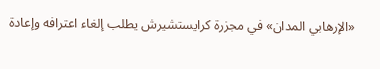«الإرهابي المدان» في مجزرة كرايستشيرش يطلب إلغاء اعترافه وإعادة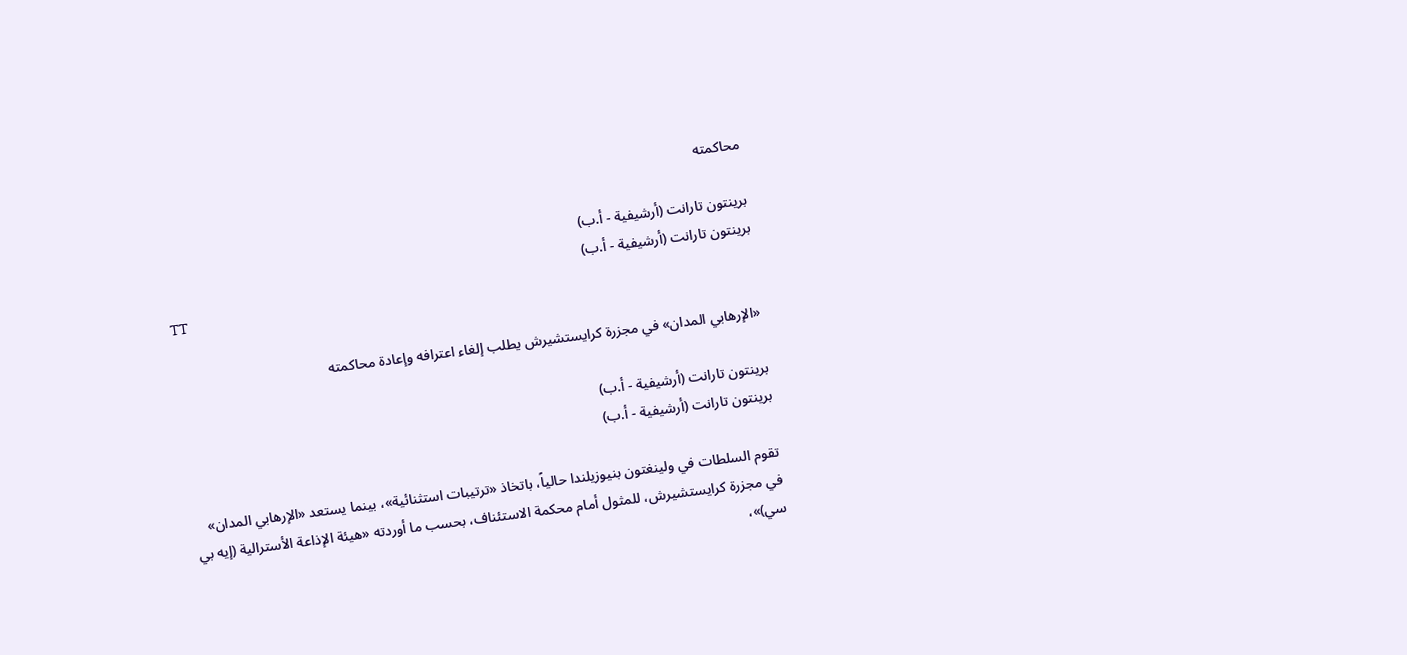محاكمته

برينتون تارانت (أرشيفية - أ.ب)
برينتون تارانت (أرشيفية - أ.ب)
TT

«الإرهابي المدان» في مجزرة كرايستشيرش يطلب إلغاء اعترافه وإعادة محاكمته

برينتون تارانت (أرشيفية - أ.ب)
برينتون تارانت (أرشيفية - أ.ب)

تقوم السلطات في ولينغتون بنيوزيلندا حالياً، باتخاذ «ترتيبات استثنائية»، بينما يستعد «الإرهابي المدان» في مجزرة كرايستشيرش، للمثول أمام محكمة الاستئناف، بحسب ما أوردته «هيئة الإذاعة الأسترالية (إيه بي سي)»،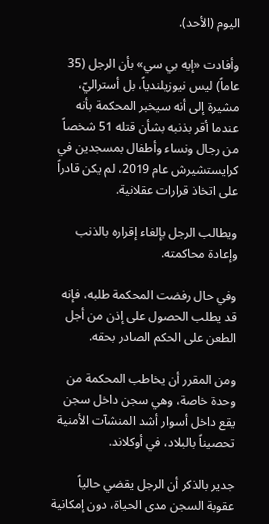اليوم (الأحد).

وأفادت «إيه بي سي» بأن الرجل (35 عاماً) ليس نيوزيلندياً، بل أستراليّ، مشيرة إلى أنه سيخبر المحكمة بأنه عندما أقر بذنبه بشأن قتله 51 شخصاً من رجال ونساء وأطفال بمسجدين في كرايستشيرش عام 2019، لم يكن قادراً على اتخاذ قرارات عقلانية.

ويطالب الرجل بإلغاء إقراره بالذنب وإعادة محاكمته.

وفي حال رفضت المحكمة طلبه، فإنه قد يطلب الحصول على إذن من أجل الطعن على الحكم الصادر بحقه.

ومن المقرر أن يخاطب المحكمة من وحدة خاصة، وهي سجن داخل سجن يقع داخل أسوار أشد المنشآت الأمنية تحصيناً بالبلاد، في أوكلاند.

جدير بالذكر أن الرجل يقضي حالياً عقوبة السجن مدى الحياة، دون إمكانية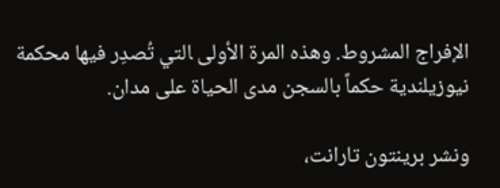الإفراج المشروط. وهذه المرة الأولى ‍التي تُصدِر فيها محكمة نيوزيلندية حكماً بالسجن مدى الحياة على مدان.

ونشر ‌برينتون تارانت،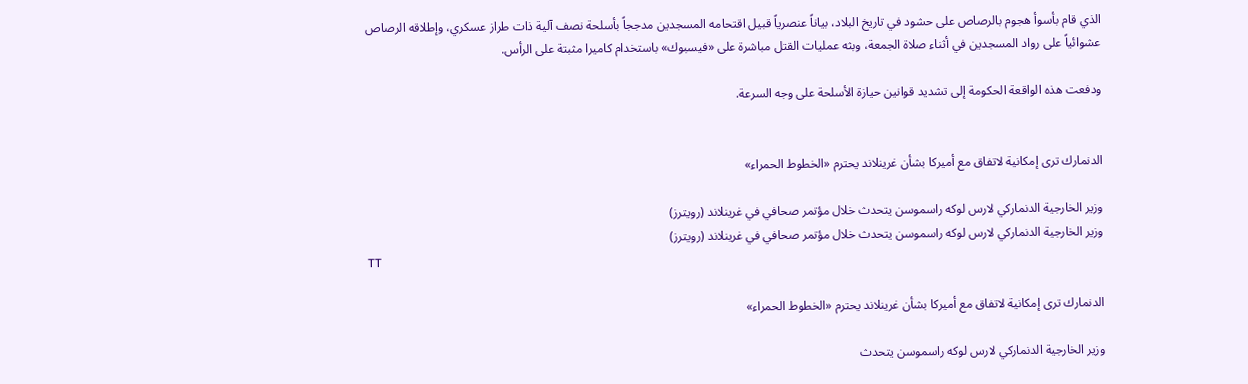الذي قام بأسوأ هجوم بالرصاص على حشود في تاريخ البلاد، بياناً عنصرياً قبيل اقتحامه المسجدين مدججاً بأسلحة نصف آلية ذات طراز عسكري، وإطلاقه الرصاص عشوائياً على رواد المسجدين في أثناء صلاة الجمعة، وبثه عمليات القتل مباشرة على «فيسبوك» باستخدام كاميرا مثبتة على الرأس.

ودفعت هذه الواقعة الحكومة إلى تشديد قوانين حيازة الأسلحة ‌على وجه السرعة.


الدنمارك ترى إمكانية لاتفاق مع أميركا بشأن غرينلاند يحترم «الخطوط الحمراء»

وزير الخارجية الدنماركي لارس لوكه راسموسن يتحدث خلال مؤتمر صحافي في غرينلاند (رويترز)
وزير الخارجية الدنماركي لارس لوكه راسموسن يتحدث خلال مؤتمر صحافي في غرينلاند (رويترز)
TT

الدنمارك ترى إمكانية لاتفاق مع أميركا بشأن غرينلاند يحترم «الخطوط الحمراء»

وزير الخارجية الدنماركي لارس لوكه راسموسن يتحدث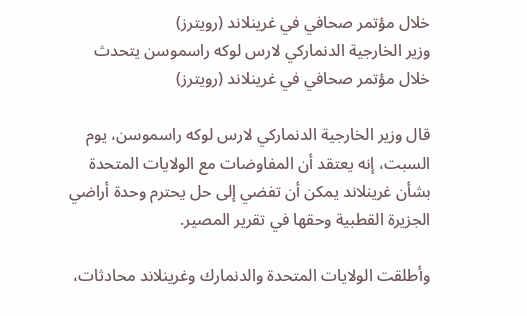خلال مؤتمر صحافي في غرينلاند (رويترز)
وزير الخارجية الدنماركي لارس لوكه راسموسن يتحدث خلال مؤتمر صحافي في غرينلاند (رويترز)

قال وزير الخارجية الدنماركي لارس لوكه راسموسن، يوم السبت، إنه يعتقد أن المفاوضات مع الولايات المتحدة بشأن غرينلاند يمكن أن تفضي إلى حل يحترم وحدة أراضي الجزيرة القطبية وحقها في تقرير المصير.

وأطلقت الولايات المتحدة والدنمارك وغرينلاند محادثات،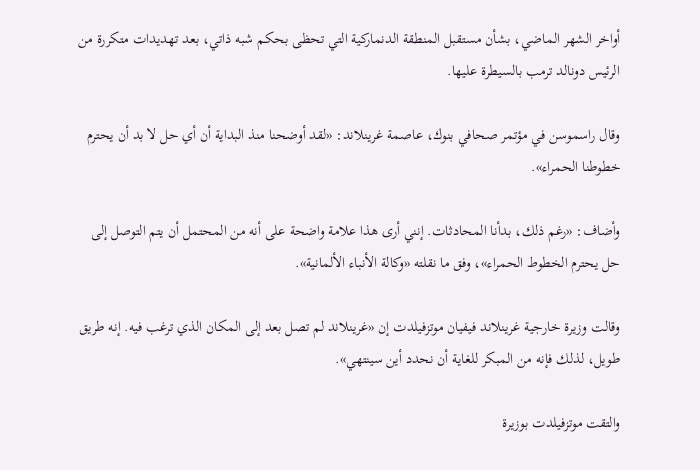أواخر الشهر الماضي، بشأن مستقبل المنطقة الدنماركية التي تحظى بحكم شبه ذاتي، بعد تهديدات متكررة من الرئيس دونالد ترمب بالسيطرة عليها.

وقال راسموسن في مؤتمر صحافي بنوك، عاصمة غرينلاند: «لقد أوضحنا منذ البداية أن أي حل لا بد أن يحترم خطوطنا الحمراء».

وأضاف: «رغم ذلك، بدأنا المحادثات. إنني أرى هذا علامة واضحة على أنه من المحتمل أن يتم التوصل إلى حل يحترم الخطوط الحمراء»، وفق ما نقلته «وكالة الأنباء الألمانية».

وقالت وزيرة خارجية غرينلاند فيفيان موتزفيلدت إن «غرينلاند لم تصل بعد إلى المكان الذي ترغب فيه. إنه طريق طويل، لذلك فإنه من المبكر للغاية أن نحدد أين سينتهي».

والتقت موتزفيلدت بوزيرة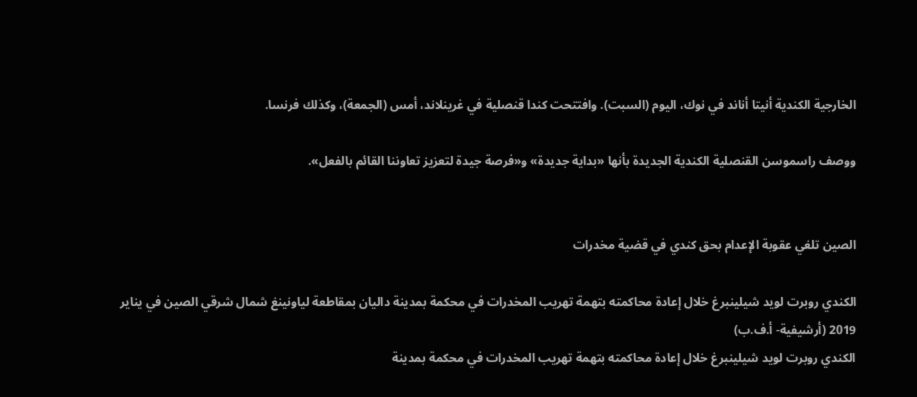الخارجية الكندية أنيتا أناند في نوك، اليوم (السبت). وافتتحت كندا قنصلية في غرينلاند، أمس (الجمعة)، وكذلك فرنسا.

ووصف راسموسن القنصلية الكندية الجديدة بأنها «بداية جديدة» و«فرصة جيدة لتعزيز تعاوننا القائم بالفعل».


الصين تلغي عقوبة الإعدام بحق كندي في قضية مخدرات

الكندي روبرت لويد شيلينبرغ خلال إعادة محاكمته بتهمة تهريب المخدرات في محكمة بمدينة داليان بمقاطعة لياونينغ شمال شرقي الصين في يناير 2019 (أرشيفية- أ.ف.ب)
الكندي روبرت لويد شيلينبرغ خلال إعادة محاكمته بتهمة تهريب المخدرات في محكمة بمدينة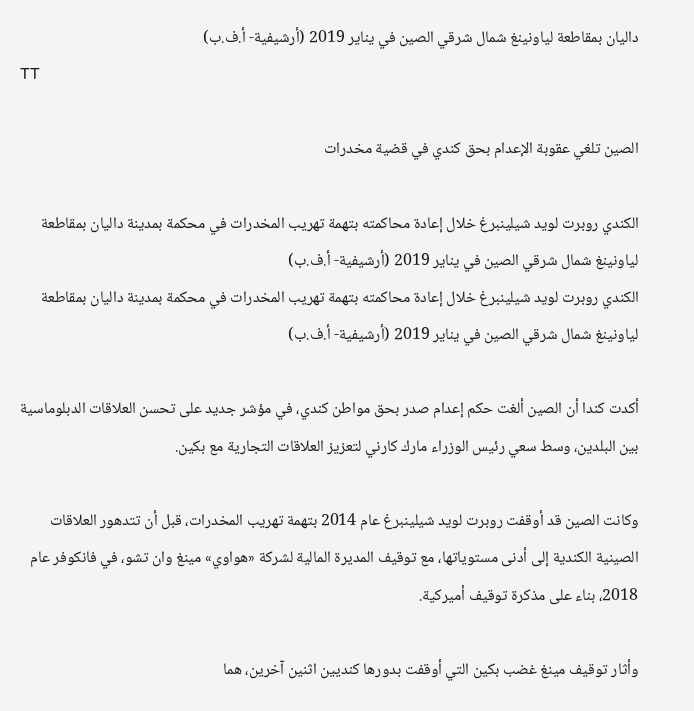داليان بمقاطعة لياونينغ شمال شرقي الصين في يناير 2019 (أرشيفية- أ.ف.ب)
TT

الصين تلغي عقوبة الإعدام بحق كندي في قضية مخدرات

الكندي روبرت لويد شيلينبرغ خلال إعادة محاكمته بتهمة تهريب المخدرات في محكمة بمدينة داليان بمقاطعة لياونينغ شمال شرقي الصين في يناير 2019 (أرشيفية- أ.ف.ب)
الكندي روبرت لويد شيلينبرغ خلال إعادة محاكمته بتهمة تهريب المخدرات في محكمة بمدينة داليان بمقاطعة لياونينغ شمال شرقي الصين في يناير 2019 (أرشيفية- أ.ف.ب)

أكدت كندا أن الصين ألغت حكم إعدام صدر بحق مواطن كندي، في مؤشر جديد على تحسن العلاقات الدبلوماسية بين البلدين، وسط سعي رئيس الوزراء مارك كارني لتعزيز العلاقات التجارية مع بكين.

وكانت الصين قد أوقفت روبرت لويد شيلينبرغ عام 2014 بتهمة تهريب المخدرات، قبل أن تتدهور العلاقات الصينية الكندية إلى أدنى مستوياتها، مع توقيف المديرة المالية لشركة «هواوي» مينغ وان تشو، في فانكوفر عام 2018، بناء على مذكرة توقيف أميركية.

وأثار توقيف مينغ غضب بكين التي أوقفت بدورها كنديين اثنين آخرين، هما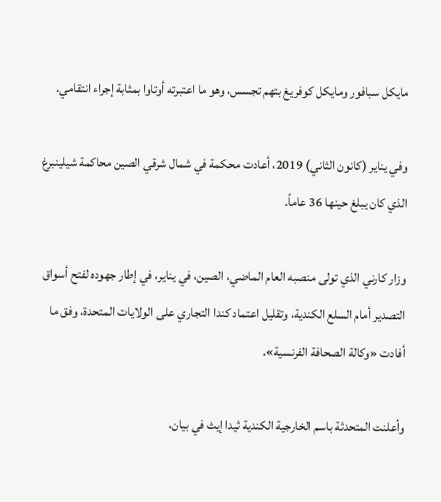مايكل سبافور ومايكل كوفريغ بتهم تجسس، وهو ما اعتبرته أوتاوا بمثابة إجراء انتقامي.

وفي يناير (كانون الثاني) 2019، أعادت محكمة في شمال شرقي الصين محاكمة شيلينبرغ الذي كان يبلغ حينها 36 عاماً.

وزار كارني الذي تولى منصبه العام الماضي، الصين، في يناير، في إطار جهوده لفتح أسواق التصدير أمام السلع الكندية، وتقليل اعتماد كندا التجاري على الولايات المتحدة، وفق ما أفادت «وكالة الصحافة الفرنسية».

وأعلنت المتحدثة باسم الخارجية الكندية ثيدا إيث في بيان،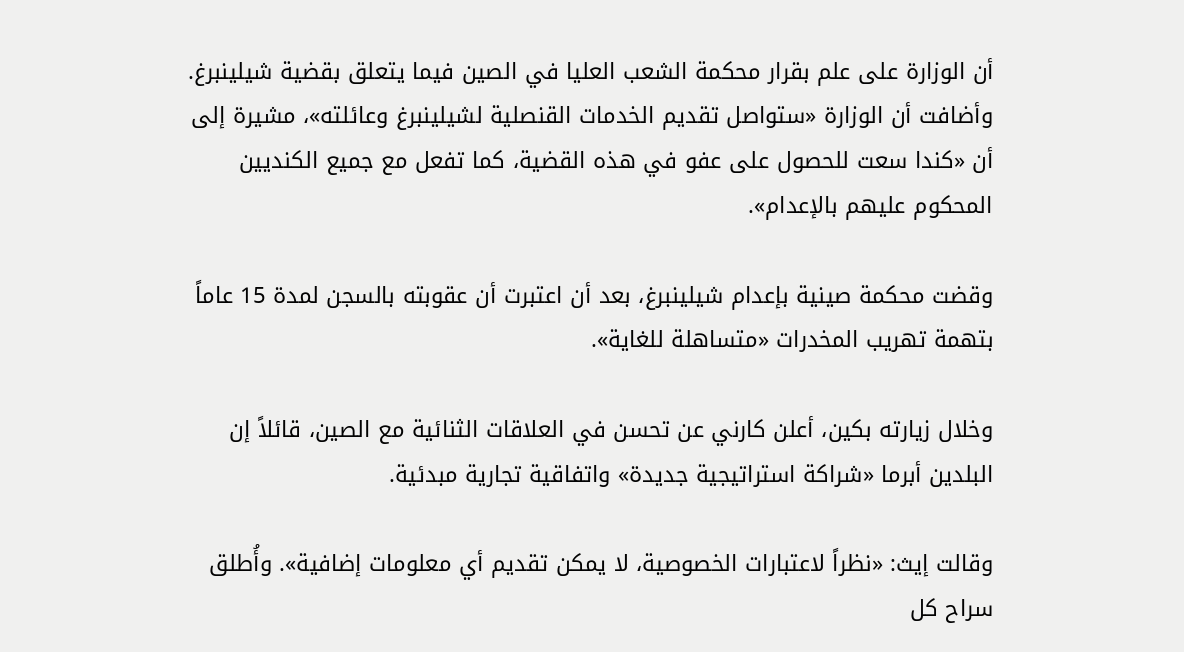أن الوزارة على علم بقرار محكمة الشعب العليا في الصين فيما يتعلق بقضية شيلينبرغ. وأضافت أن الوزارة «ستواصل تقديم الخدمات القنصلية لشيلينبرغ وعائلته»، مشيرة إلى أن «كندا سعت للحصول على عفو في هذه القضية، كما تفعل مع جميع الكنديين المحكوم عليهم بالإعدام».

وقضت محكمة صينية بإعدام شيلينبرغ، بعد أن اعتبرت أن عقوبته بالسجن لمدة 15 عاماً بتهمة تهريب المخدرات «متساهلة للغاية».

وخلال زيارته بكين، أعلن كارني عن تحسن في العلاقات الثنائية مع الصين، قائلاً إن البلدين أبرما «شراكة استراتيجية جديدة» واتفاقية تجارية مبدئية.

وقالت إيث: «نظراً لاعتبارات الخصوصية، لا يمكن تقديم أي معلومات إضافية». وأُطلق سراح كل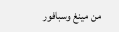من مينغ وسبافور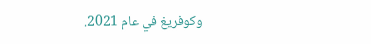وكوفريغ في عام 2021.